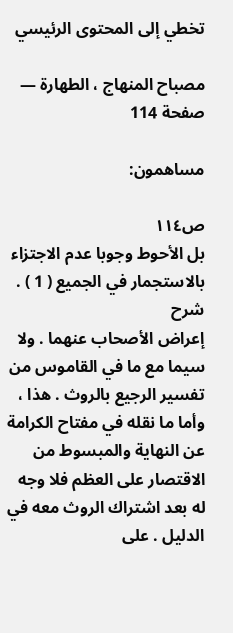تخطي إلى المحتوى الرئيسي

مصباح المنهاج ، الطهارة — صفحة 114

مساهمون:

ص١١٤
بل الأحوط وجوبا عدم الاجتزاء بالاستجمار في الجميع ( 1 ) .
شرح
إعراض الأصحاب عنهما . ولا سيما مع ما في القاموس من تفسير الرجيع بالروث . هذا ، وأما ما نقله في مفتاح الكرامة عن النهاية والمبسوط من الاقتصار على العظم فلا وجه له بعد اشتراك الروث معه في الدليل . على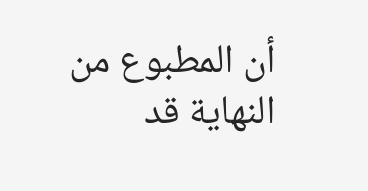أن المطبوع من النهاية قد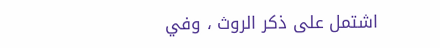اشتمل على ذكر الروث ، وفي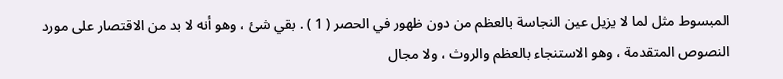المبسوط مثل لما لا يزيل عين النجاسة بالعظم من دون ظهور في الحصر ( 1 ) . بقي شئ ، وهو أنه لا بد من الاقتصار على مورد النصوص المتقدمة ، وهو الاستنجاء بالعظم والروث ، ولا مجال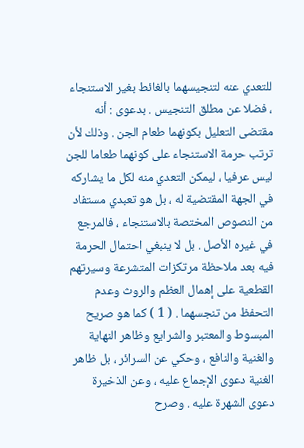للتعدي عنه لتنجيسهما بالغائط بغير الاستنجاء ، فضلا عن مطلق التنجيس . بدعوى : أنه مقتضى التعليل بكونهما طعام الجن . وذلك لأن ترتب حرمة الاستنجاء على كونهما طعاما للجن ليس عرفيا ، ليمكن التعدي منه لكل ما يشاركه في الجهة المقتضية له ، بل هو تعبدي مستفاد من النصوص المختصة بالاستنجاء ، فالمرجع في غيره الأصل . بل لا ينبغي احتمال الحرمة فيه بعد ملاحظة مرتكزات المتشرعة وسيرتهم القطعية على إهمال العظم والروث وعدم التحفظ من تنجسهما . ( 1 ) كما هو صريح المبسوط والمعتبر والشرايع وظاهر النهاية والغنية والنافع ، وحكي عن السرائر ، بل ظاهر الغنية دعوى الإجماع عليه ، وعن الذخيرة دعوى الشهرة عليه . وصرح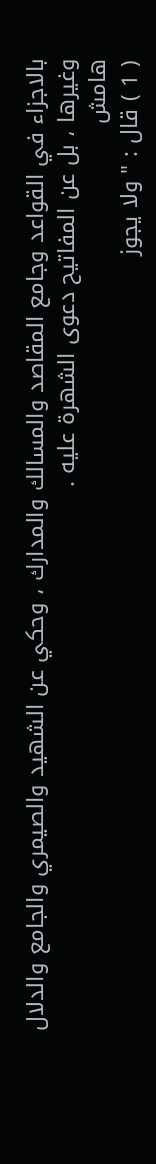بالاجزاء في القواعد وجامع المقاصد والمسالك والمدارك ، وحكي عن الشهيد والصيمري والجامع والدلال وغيرها ، بل عن المفاتيح دعوى الشهرة عليه .
هامش
( 1 ) قال : " ولا يجوز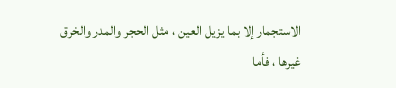الاستجمار إلا بما يزيل العين ، مثل الحجر والمدر والخرق غيرها ، فأما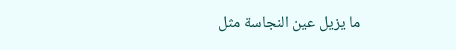ما يزيل عين النجاسة مثل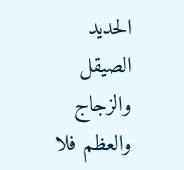الحديد الصيقل والزجاج والعظم فلا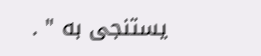يستنجى به " .